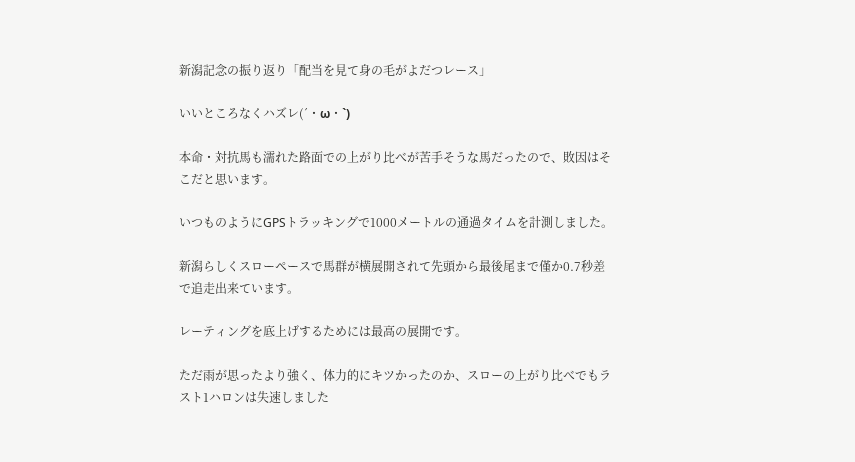新潟記念の振り返り「配当を見て身の毛がよだつレース」

いいところなくハズレ(´・ω・`)

本命・対抗馬も濡れた路面での上がり比べが苦手そうな馬だったので、敗因はそこだと思います。

いつものようにGPSトラッキングで1000メートルの通過タイムを計測しました。

新潟らしくスローペースで馬群が横展開されて先頭から最後尾まで僅か0.7秒差で追走出来ています。

レーティングを底上げするためには最高の展開です。

ただ雨が思ったより強く、体力的にキツかったのか、スローの上がり比べでもラスト1ハロンは失速しました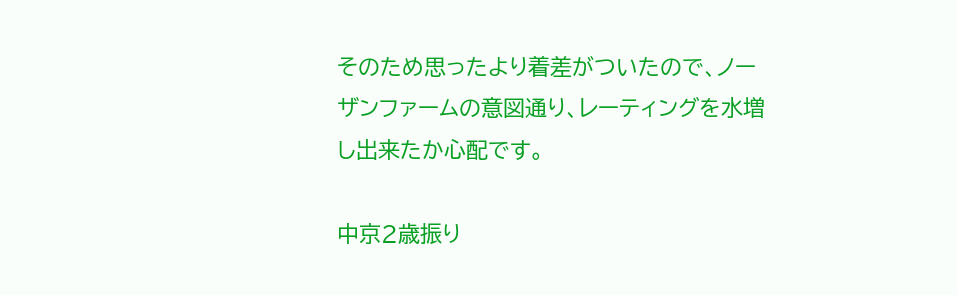そのため思ったより着差がついたので、ノーザンファームの意図通り、レーティングを水増し出来たか心配です。

中京2歳振り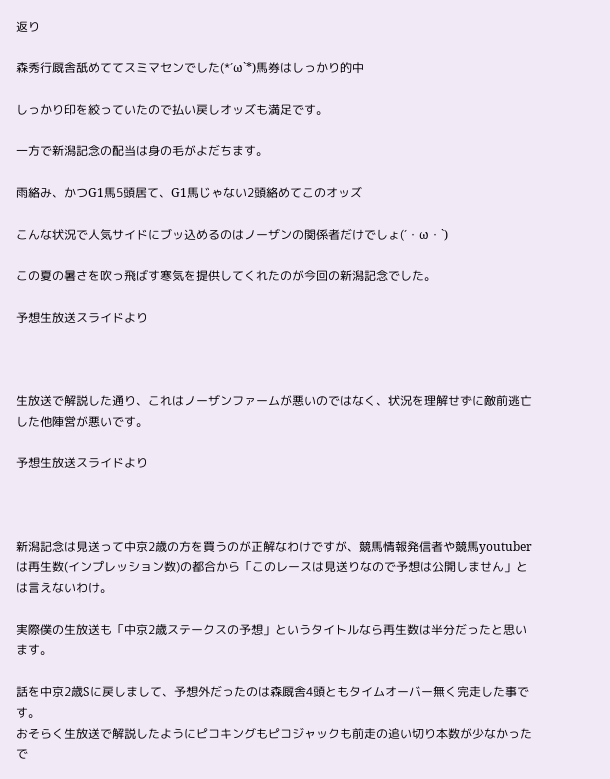返り

森秀行厩舎舐めててスミマセンでした(*´ω`*)馬券はしっかり的中

しっかり印を絞っていたので払い戻しオッズも満足です。

一方で新潟記念の配当は身の毛がよだちます。

雨絡み、かつG1馬5頭居て、G1馬じゃない2頭絡めてこのオッズ

こんな状況で人気サイドにブッ込めるのはノーザンの関係者だけでしょ(´・ω・`)

この夏の暑さを吹っ飛ばす寒気を提供してくれたのが今回の新潟記念でした。

予想生放送スライドより



生放送で解説した通り、これはノーザンファームが悪いのではなく、状況を理解せずに敵前逃亡した他陣営が悪いです。

予想生放送スライドより



新潟記念は見送って中京2歳の方を買うのが正解なわけですが、競馬情報発信者や競馬youtuberは再生数(インプレッション数)の都合から「このレースは見送りなので予想は公開しません」とは言えないわけ。

実際僕の生放送も「中京2歳ステークスの予想」というタイトルなら再生数は半分だったと思います。

話を中京2歳Sに戻しまして、予想外だったのは森厩舎4頭ともタイムオーバー無く完走した事です。
おそらく生放送で解説したようにピコキングもピコジャックも前走の追い切り本数が少なかったで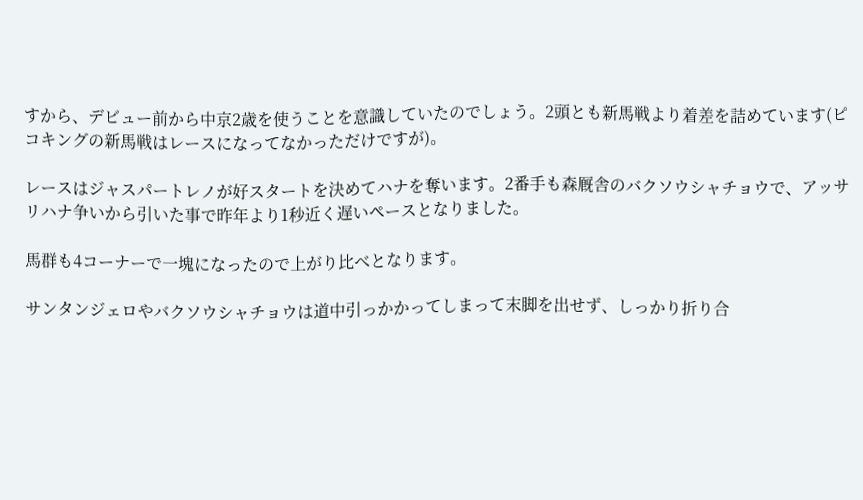すから、デビュー前から中京2歳を使うことを意識していたのでしょう。2頭とも新馬戦より着差を詰めています(ピコキングの新馬戦はレースになってなかっただけですが)。

レースはジャスパートレノが好スタートを決めてハナを奪います。2番手も森厩舎のバクソウシャチョウで、アッサリハナ争いから引いた事で昨年より1秒近く遅いペースとなりました。

馬群も4コーナーで一塊になったので上がり比べとなります。

サンタンジェロやバクソウシャチョウは道中引っかかってしまって末脚を出せず、しっかり折り合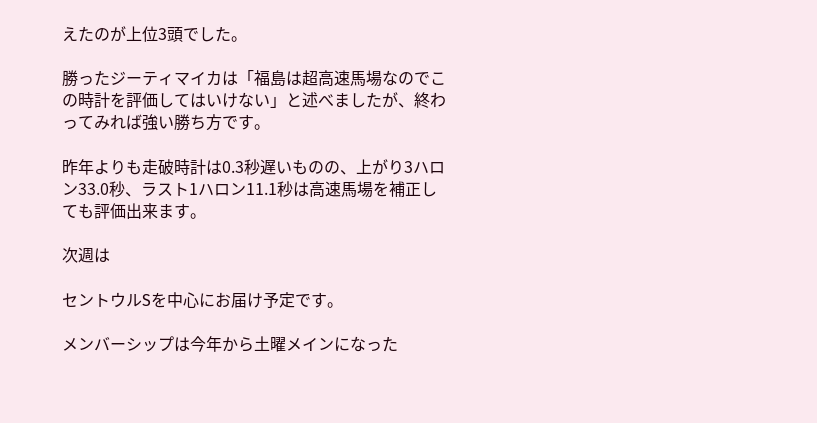えたのが上位3頭でした。

勝ったジーティマイカは「福島は超高速馬場なのでこの時計を評価してはいけない」と述べましたが、終わってみれば強い勝ち方です。

昨年よりも走破時計は0.3秒遅いものの、上がり3ハロン33.0秒、ラスト1ハロン11.1秒は高速馬場を補正しても評価出来ます。

次週は

セントウルSを中心にお届け予定です。

メンバーシップは今年から土曜メインになった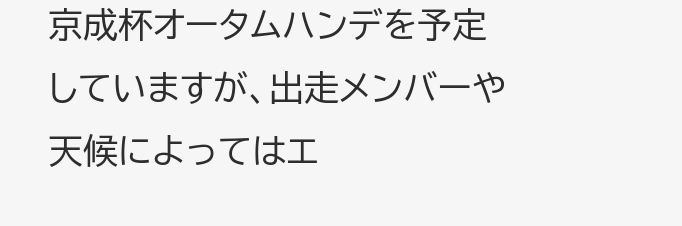京成杯オータムハンデを予定していますが、出走メンバーや天候によってはエ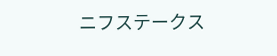ニフステークス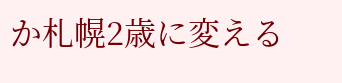か札幌2歳に変える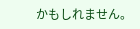かもしれません。